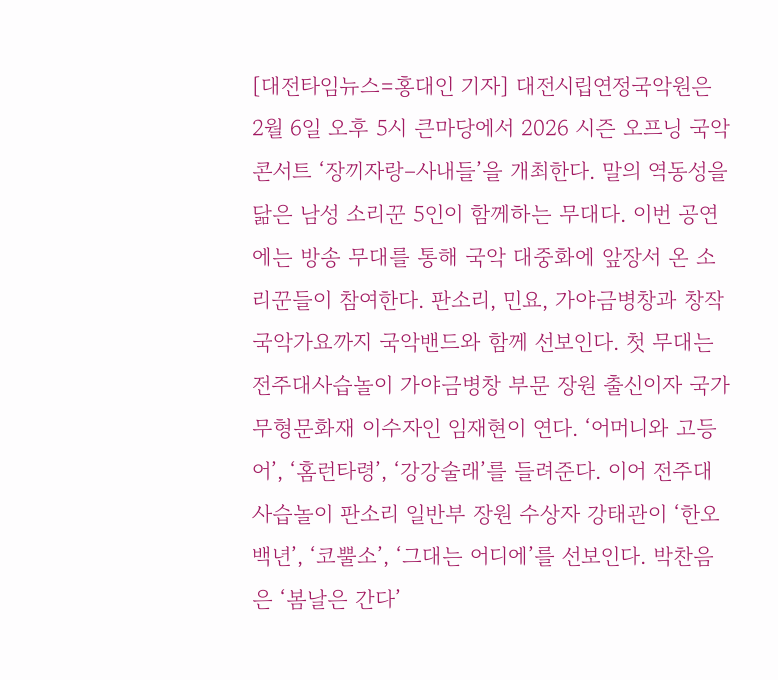[대전타임뉴스=홍대인 기자] 대전시립연정국악원은 2월 6일 오후 5시 큰마당에서 2026 시즌 오프닝 국악콘서트 ‘장끼자랑–사내들’을 개최한다. 말의 역동성을 닮은 남성 소리꾼 5인이 함께하는 무대다. 이번 공연에는 방송 무대를 통해 국악 대중화에 앞장서 온 소리꾼들이 참여한다. 판소리, 민요, 가야금병창과 창작 국악가요까지 국악밴드와 함께 선보인다. 첫 무대는 전주대사습놀이 가야금병창 부문 장원 출신이자 국가무형문화재 이수자인 임재현이 연다. ‘어머니와 고등어’, ‘홈런타령’, ‘강강술래’를 들려준다. 이어 전주대사습놀이 판소리 일반부 장원 수상자 강태관이 ‘한오백년’, ‘코뿔소’, ‘그대는 어디에’를 선보인다. 박찬음은 ‘봄날은 간다’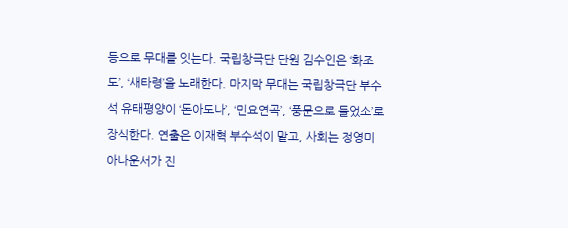등으로 무대를 잇는다. 국립창극단 단원 김수인은 ‘화조도’, ‘새타령’을 노래한다. 마지막 무대는 국립창극단 부수석 유태평양이 ‘돈아도나’, ‘민요연곡’, ‘풍문으로 들었소’로 장식한다. 연출은 이재혁 부수석이 맡고, 사회는 정영미 아나운서가 진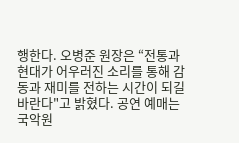행한다. 오병준 원장은 “전통과 현대가 어우러진 소리를 통해 감동과 재미를 전하는 시간이 되길 바란다"고 밝혔다. 공연 예매는 국악원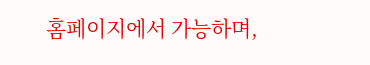홈페이지에서 가능하며,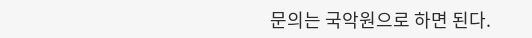문의는 국악원으로 하면 된다.